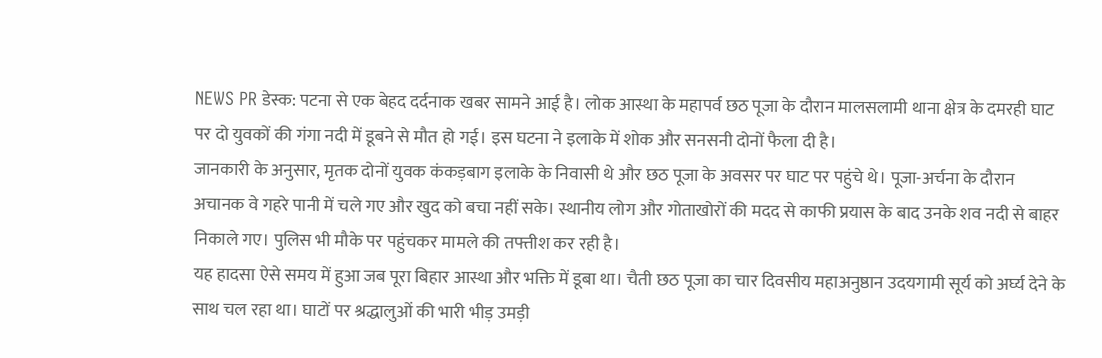NEWS PR डेस्क: पटना से एक बेहद दर्दनाक खबर सामने आई है। लोक आस्था के महापर्व छठ पूजा के दौरान मालसलामी थाना क्षेत्र के दमरही घाट पर दो युवकों की गंगा नदी में डूबने से मौत हो गई। इस घटना ने इलाके में शोक और सनसनी दोनों फैला दी है।
जानकारी के अनुसार, मृतक दोनों युवक कंकड़बाग इलाके के निवासी थे और छठ पूजा के अवसर पर घाट पर पहुंचे थे। पूजा-अर्चना के दौरान अचानक वे गहरे पानी में चले गए और खुद को बचा नहीं सके। स्थानीय लोग और गोताखोरों की मदद से काफी प्रयास के बाद उनके शव नदी से बाहर निकाले गए। पुलिस भी मौके पर पहुंचकर मामले की तफ्तीश कर रही है।
यह हादसा ऐसे समय में हुआ जब पूरा बिहार आस्था और भक्ति में डूबा था। चैती छठ पूजा का चार दिवसीय महाअनुष्ठान उदयगामी सूर्य को अर्घ्य देने के साथ चल रहा था। घाटों पर श्रद्धालुओं की भारी भीड़ उमड़ी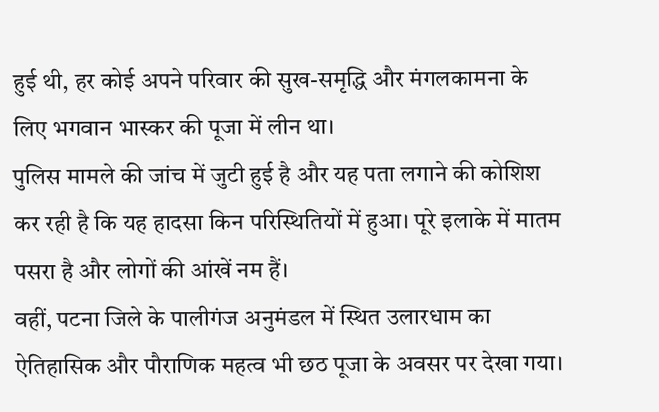हुई थी, हर कोई अपने परिवार की सुख-समृद्धि और मंगलकामना के लिए भगवान भास्कर की पूजा में लीन था।
पुलिस मामले की जांच में जुटी हुई है और यह पता लगाने की कोशिश कर रही है कि यह हादसा किन परिस्थितियों में हुआ। पूरे इलाके में मातम पसरा है और लोगों की आंखें नम हैं।
वहीं, पटना जिले के पालीगंज अनुमंडल में स्थित उलारधाम का ऐतिहासिक और पौराणिक महत्व भी छठ पूजा के अवसर पर देखा गया।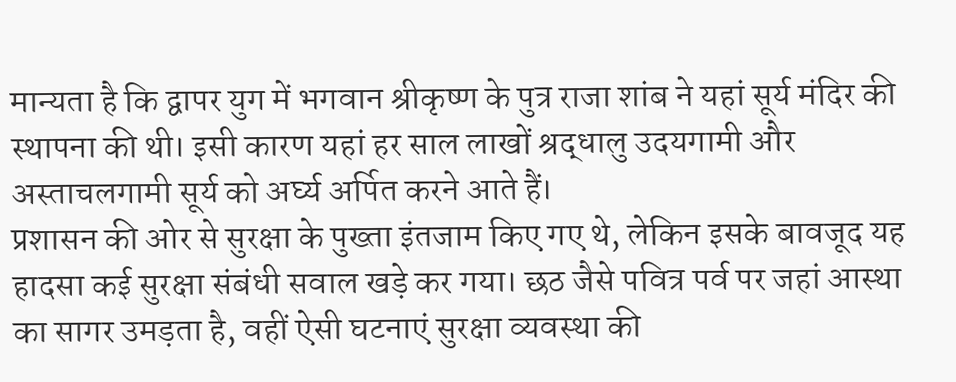मान्यता है कि द्वापर युग में भगवान श्रीकृष्ण के पुत्र राजा शांब ने यहां सूर्य मंदिर की स्थापना की थी। इसी कारण यहां हर साल लाखों श्रद्धालु उदयगामी और अस्ताचलगामी सूर्य को अर्घ्य अर्पित करने आते हैं।
प्रशासन की ओर से सुरक्षा के पुख्ता इंतजाम किए गए थे, लेकिन इसके बावजूद यह हादसा कई सुरक्षा संबंधी सवाल खड़े कर गया। छठ जैसे पवित्र पर्व पर जहां आस्था का सागर उमड़ता है, वहीं ऐसी घटनाएं सुरक्षा व्यवस्था की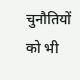चुनौतियों को भी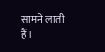सामने लाती हैं।